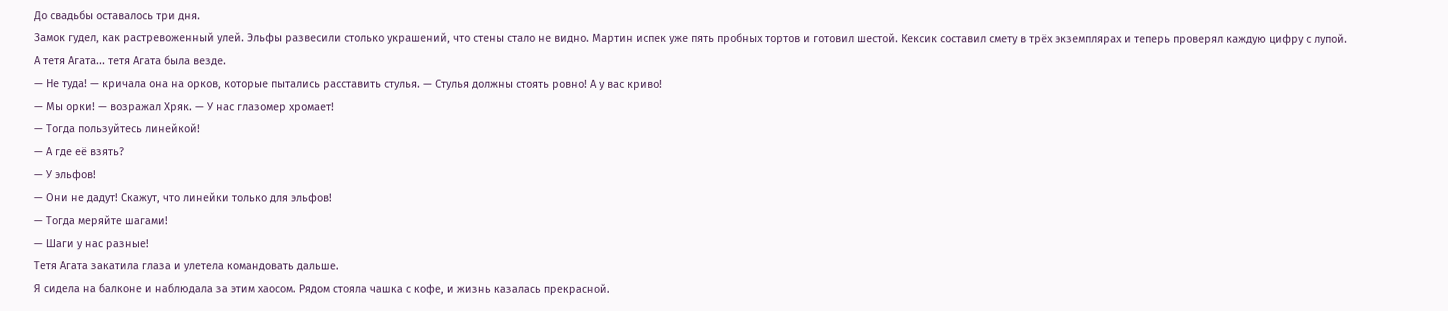До свадьбы оставалось три дня.
Замок гудел, как растревоженный улей. Эльфы развесили столько украшений, что стены стало не видно. Мартин испек уже пять пробных тортов и готовил шестой. Кексик составил смету в трёх экземплярах и теперь проверял каждую цифру с лупой.
А тетя Агата... тетя Агата была везде.
— Не туда! — кричала она на орков, которые пытались расставить стулья. — Стулья должны стоять ровно! А у вас криво!
— Мы орки! — возражал Хряк. — У нас глазомер хромает!
— Тогда пользуйтесь линейкой!
— А где её взять?
— У эльфов!
— Они не дадут! Скажут, что линейки только для эльфов!
— Тогда меряйте шагами!
— Шаги у нас разные!
Тетя Агата закатила глаза и улетела командовать дальше.
Я сидела на балконе и наблюдала за этим хаосом. Рядом стояла чашка с кофе, и жизнь казалась прекрасной.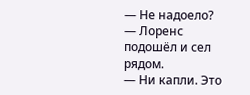— Не надоело? — Лоренс подошёл и сел рядом.
— Ни капли. Это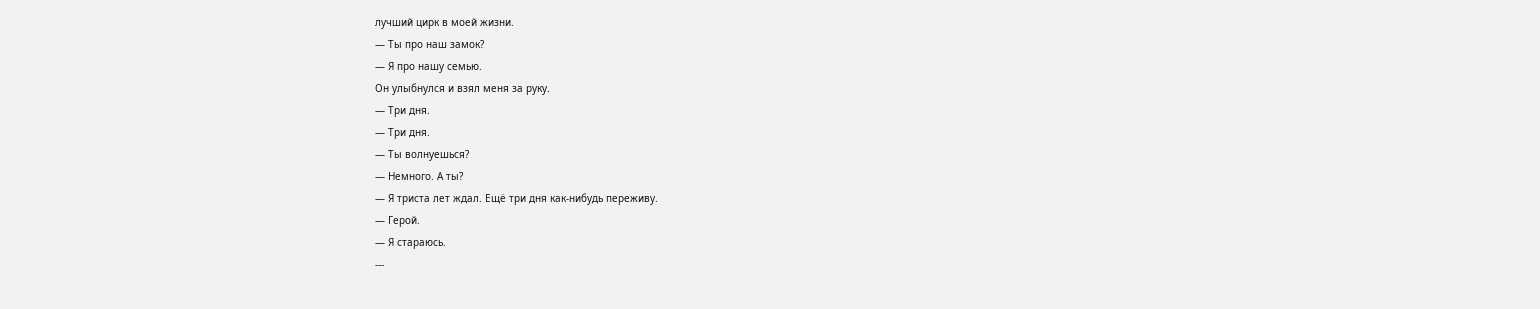лучший цирк в моей жизни.
— Ты про наш замок?
— Я про нашу семью.
Он улыбнулся и взял меня за руку.
— Три дня.
— Три дня.
— Ты волнуешься?
— Немного. А ты?
— Я триста лет ждал. Ещё три дня как-нибудь переживу.
— Герой.
— Я стараюсь.
---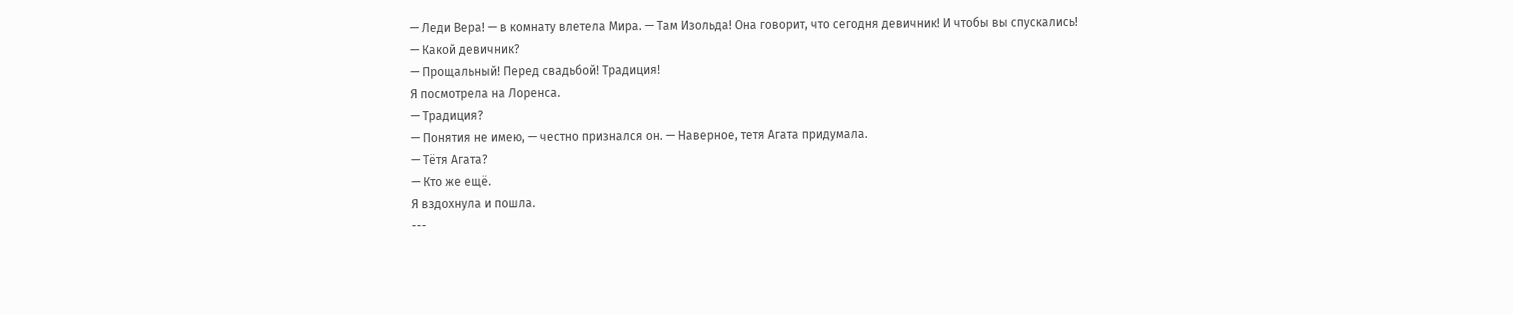— Леди Вера! — в комнату влетела Мира. — Там Изольда! Она говорит, что сегодня девичник! И чтобы вы спускались!
— Какой девичник?
— Прощальный! Перед свадьбой! Традиция!
Я посмотрела на Лоренса.
— Традиция?
— Понятия не имею, — честно признался он. — Наверное, тетя Агата придумала.
— Тётя Агата?
— Кто же ещё.
Я вздохнула и пошла.
---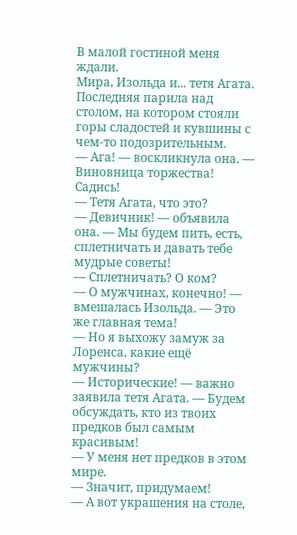В малой гостиной меня ждали.
Мира, Изольда и... тетя Агата. Последняя парила над столом, на котором стояли горы сладостей и кувшины с чем-то подозрительным.
— Ага! — воскликнула она. — Виновница торжества! Садись!
— Тетя Агата, что это?
— Девичник! — объявила она. — Мы будем пить, есть, сплетничать и давать тебе мудрые советы!
— Сплетничать? О ком?
— О мужчинах, конечно! — вмешалась Изольда. — Это же главная тема!
— Но я выхожу замуж за Лоренса, какие ещё мужчины?
— Исторические! — важно заявила тетя Агата. — Будем обсуждать, кто из твоих предков был самым красивым!
— У меня нет предков в этом мире.
— Значит, придумаем!
— А вот украшения на столе,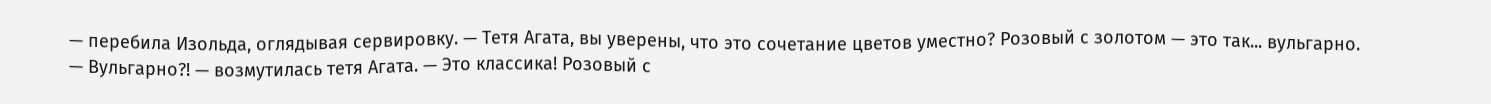— перебила Изольда, оглядывая сервировку. — Тетя Агата, вы уверены, что это сочетание цветов уместно? Розовый с золотом — это так... вульгарно.
— Вульгарно?! — возмутилась тетя Агата. — Это классика! Розовый с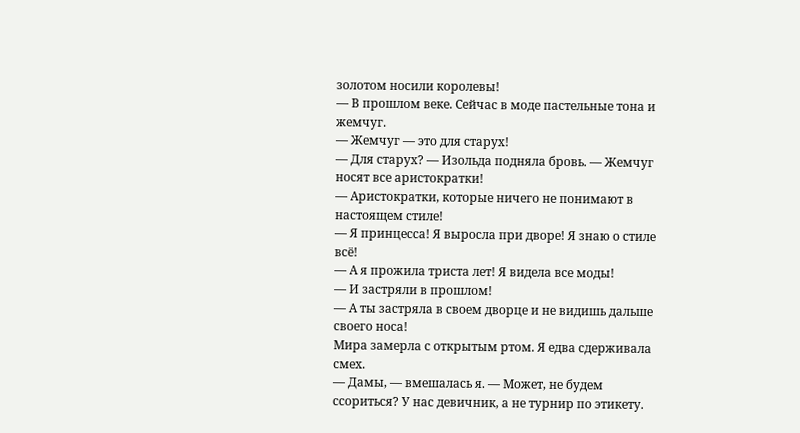золотом носили королевы!
— В прошлом веке. Сейчас в моде пастельные тона и жемчуг.
— Жемчуг — это для старух!
— Для старух? — Изольда подняла бровь. — Жемчуг носят все аристократки!
— Аристократки, которые ничего не понимают в настоящем стиле!
— Я принцесса! Я выросла при дворе! Я знаю о стиле всё!
— А я прожила триста лет! Я видела все моды!
— И застряли в прошлом!
— А ты застряла в своем дворце и не видишь дальше своего носа!
Мира замерла с открытым ртом. Я едва сдерживала смех.
— Дамы, — вмешалась я. — Может, не будем ссориться? У нас девичник, а не турнир по этикету.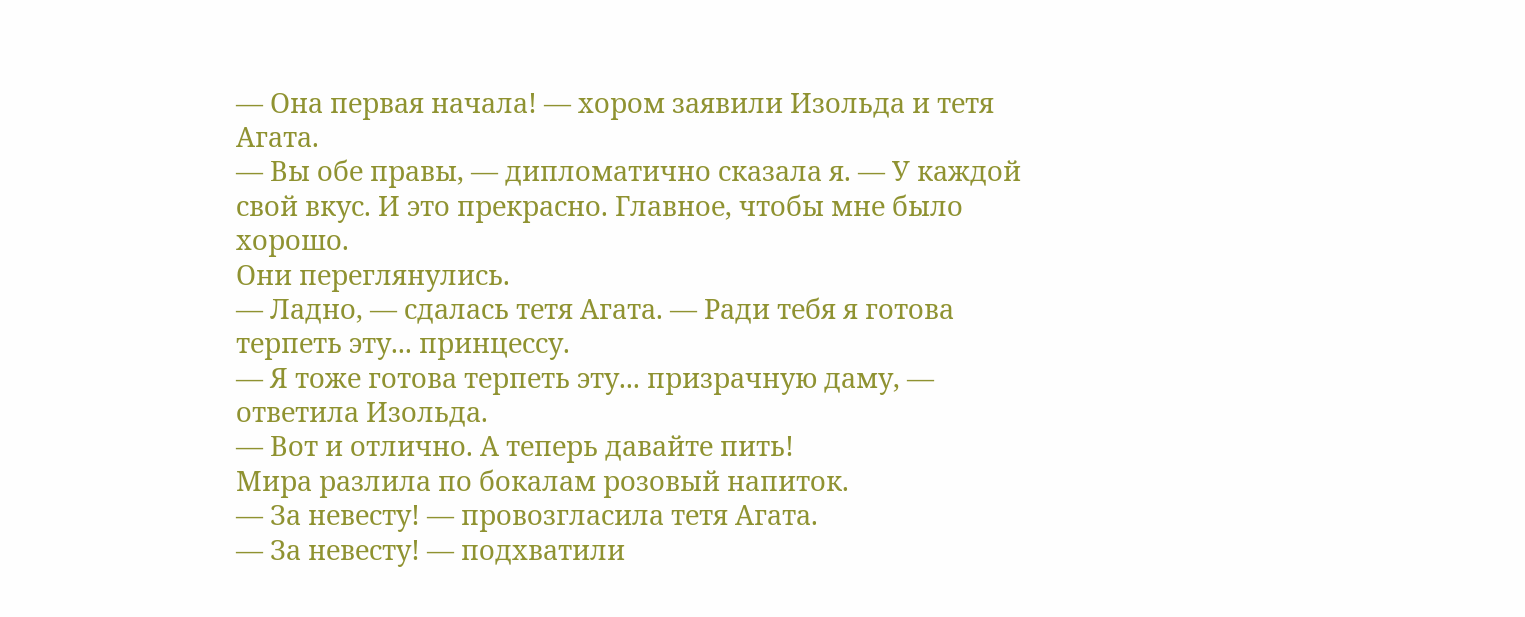— Она первая начала! — хором заявили Изольда и тетя Агата.
— Вы обе правы, — дипломатично сказала я. — У каждой свой вкус. И это прекрасно. Главное, чтобы мне было хорошо.
Они переглянулись.
— Ладно, — сдалась тетя Агата. — Ради тебя я готова терпеть эту... принцессу.
— Я тоже готова терпеть эту... призрачную даму, — ответила Изольда.
— Вот и отлично. А теперь давайте пить!
Мира разлила по бокалам розовый напиток.
— За невесту! — провозгласила тетя Агата.
— За невесту! — подхватили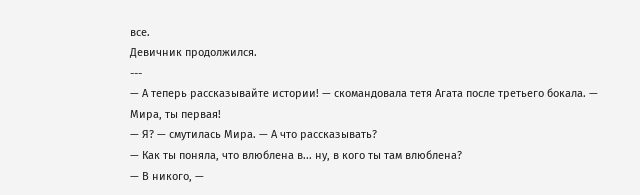все.
Девичник продолжился.
---
— А теперь рассказывайте истории! — скомандовала тетя Агата после третьего бокала. — Мира, ты первая!
— Я? — смутилась Мира. — А что рассказывать?
— Как ты поняла, что влюблена в... ну, в кого ты там влюблена?
— В никого, —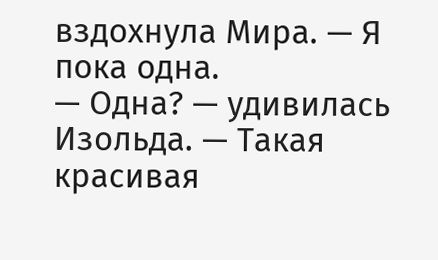вздохнула Мира. — Я пока одна.
— Одна? — удивилась Изольда. — Такая красивая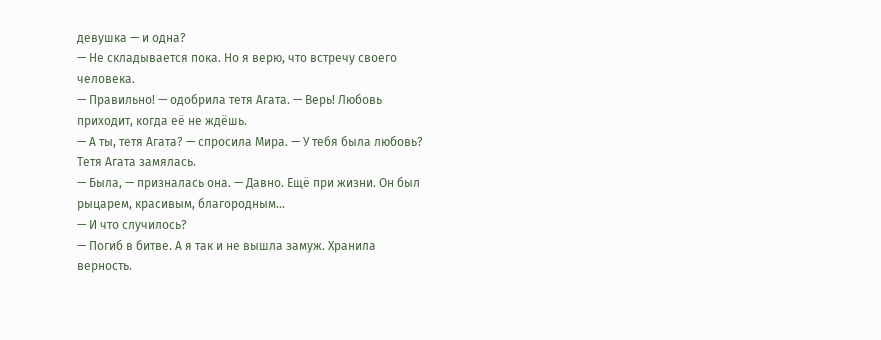девушка — и одна?
— Не складывается пока. Но я верю, что встречу своего человека.
— Правильно! — одобрила тетя Агата. — Верь! Любовь приходит, когда её не ждёшь.
— А ты, тетя Агата? — спросила Мира. — У тебя была любовь?
Тетя Агата замялась.
— Была, — призналась она. — Давно. Ещё при жизни. Он был рыцарем, красивым, благородным...
— И что случилось?
— Погиб в битве. А я так и не вышла замуж. Хранила верность.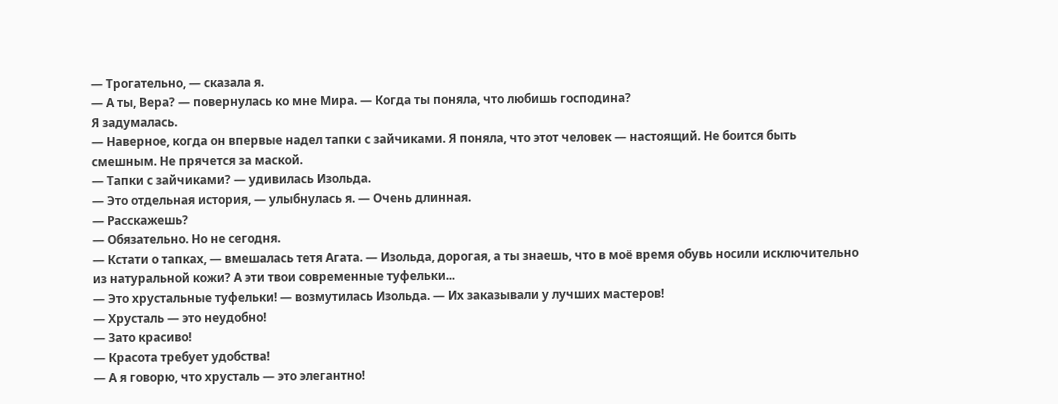— Трогательно, — сказала я.
— А ты, Вера? — повернулась ко мне Мира. — Когда ты поняла, что любишь господина?
Я задумалась.
— Наверное, когда он впервые надел тапки с зайчиками. Я поняла, что этот человек — настоящий. Не боится быть смешным. Не прячется за маской.
— Тапки с зайчиками? — удивилась Изольда.
— Это отдельная история, — улыбнулась я. — Очень длинная.
— Расскажешь?
— Обязательно. Но не сегодня.
— Кстати о тапках, — вмешалась тетя Агата. — Изольда, дорогая, а ты знаешь, что в моё время обувь носили исключительно из натуральной кожи? А эти твои современные туфельки...
— Это хрустальные туфельки! — возмутилась Изольда. — Их заказывали у лучших мастеров!
— Хрусталь — это неудобно!
— Зато красиво!
— Красота требует удобства!
— А я говорю, что хрусталь — это элегантно!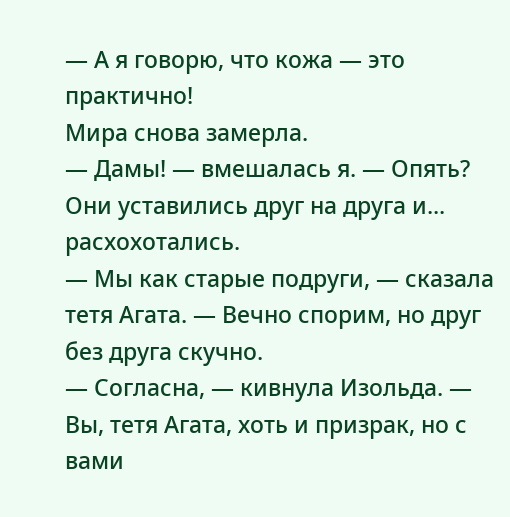— А я говорю, что кожа — это практично!
Мира снова замерла.
— Дамы! — вмешалась я. — Опять?
Они уставились друг на друга и... расхохотались.
— Мы как старые подруги, — сказала тетя Агата. — Вечно спорим, но друг без друга скучно.
— Согласна, — кивнула Изольда. — Вы, тетя Агата, хоть и призрак, но с вами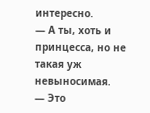интересно.
— А ты, хоть и принцесса, но не такая уж невыносимая.
— Это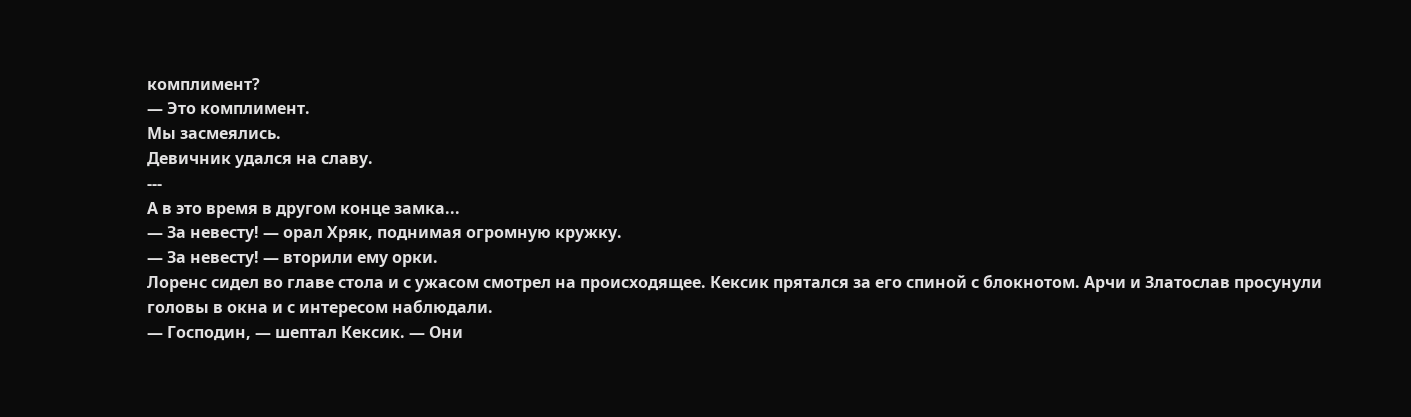комплимент?
— Это комплимент.
Мы засмеялись.
Девичник удался на славу.
---
А в это время в другом конце замка...
— За невесту! — орал Хряк, поднимая огромную кружку.
— За невесту! — вторили ему орки.
Лоренс сидел во главе стола и с ужасом смотрел на происходящее. Кексик прятался за его спиной с блокнотом. Арчи и Златослав просунули головы в окна и с интересом наблюдали.
— Господин, — шептал Кексик. — Они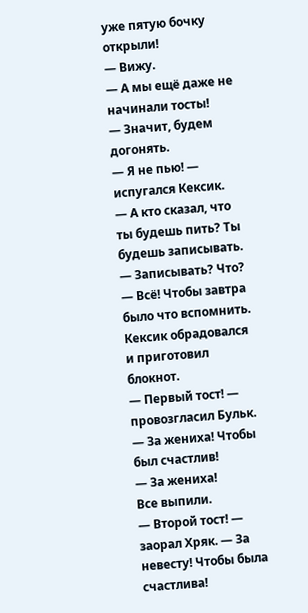уже пятую бочку открыли!
— Вижу.
— А мы ещё даже не начинали тосты!
— Значит, будем догонять.
— Я не пью! — испугался Кексик.
— А кто сказал, что ты будешь пить? Ты будешь записывать.
— Записывать? Что?
— Всё! Чтобы завтра было что вспомнить.
Кексик обрадовался и приготовил блокнот.
— Первый тост! — провозгласил Бульк. — За жениха! Чтобы был счастлив!
— За жениха!
Все выпили.
— Второй тост! — заорал Хряк. — За невесту! Чтобы была счастлива!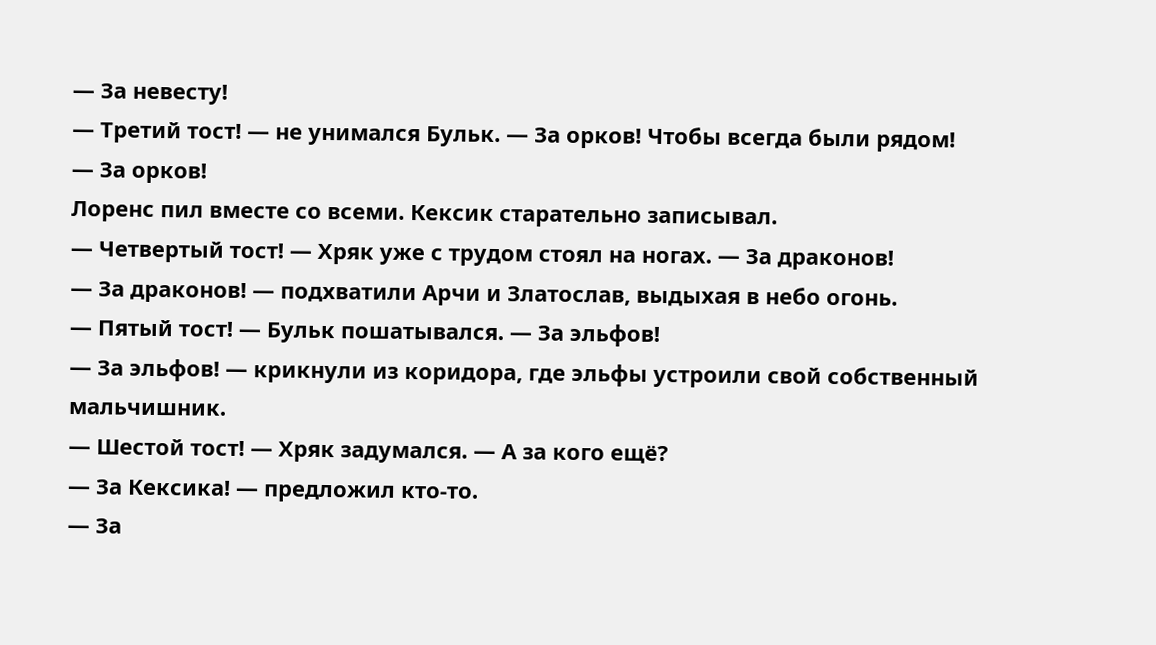— За невесту!
— Третий тост! — не унимался Бульк. — За орков! Чтобы всегда были рядом!
— За орков!
Лоренс пил вместе со всеми. Кексик старательно записывал.
— Четвертый тост! — Хряк уже с трудом стоял на ногах. — За драконов!
— За драконов! — подхватили Арчи и Златослав, выдыхая в небо огонь.
— Пятый тост! — Бульк пошатывался. — За эльфов!
— За эльфов! — крикнули из коридора, где эльфы устроили свой собственный мальчишник.
— Шестой тост! — Хряк задумался. — А за кого ещё?
— За Кексика! — предложил кто-то.
— За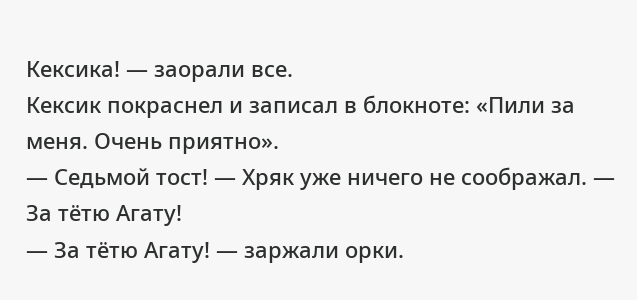Кексика! — заорали все.
Кексик покраснел и записал в блокноте: «Пили за меня. Очень приятно».
— Седьмой тост! — Хряк уже ничего не соображал. — За тётю Агату!
— За тётю Агату! — заржали орки.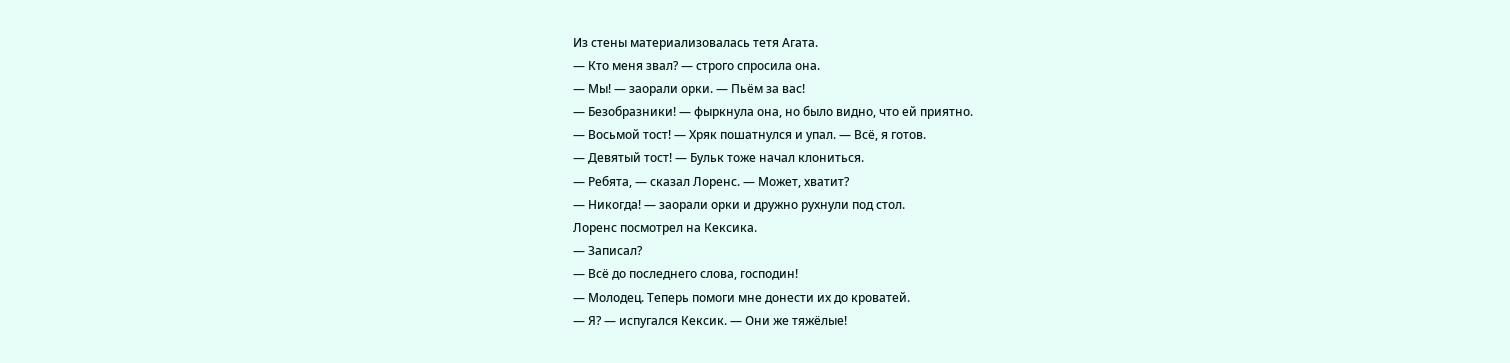Из стены материализовалась тетя Агата.
— Кто меня звал? — строго спросила она.
— Мы! — заорали орки. — Пьём за вас!
— Безобразники! — фыркнула она, но было видно, что ей приятно.
— Восьмой тост! — Хряк пошатнулся и упал. — Всё, я готов.
— Девятый тост! — Бульк тоже начал клониться.
— Ребята, — сказал Лоренс. — Может, хватит?
— Никогда! — заорали орки и дружно рухнули под стол.
Лоренс посмотрел на Кексика.
— Записал?
— Всё до последнего слова, господин!
— Молодец. Теперь помоги мне донести их до кроватей.
— Я? — испугался Кексик. — Они же тяжёлые!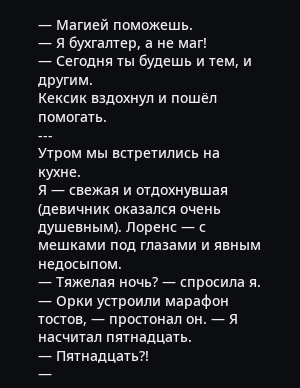— Магией поможешь.
— Я бухгалтер, а не маг!
— Сегодня ты будешь и тем, и другим.
Кексик вздохнул и пошёл помогать.
---
Утром мы встретились на кухне.
Я — свежая и отдохнувшая (девичник оказался очень душевным). Лоренс — с мешками под глазами и явным недосыпом.
— Тяжелая ночь? — спросила я.
— Орки устроили марафон тостов, — простонал он. — Я насчитал пятнадцать.
— Пятнадцать?!
—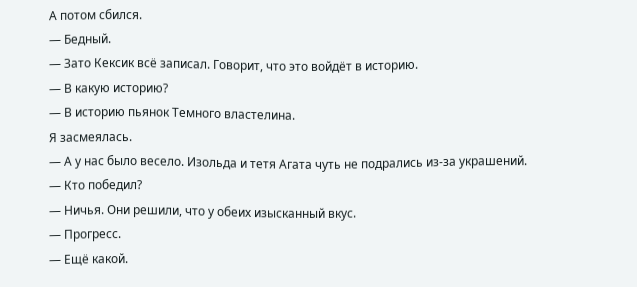А потом сбился.
— Бедный.
— Зато Кексик всё записал. Говорит, что это войдёт в историю.
— В какую историю?
— В историю пьянок Темного властелина.
Я засмеялась.
— А у нас было весело. Изольда и тетя Агата чуть не подрались из-за украшений.
— Кто победил?
— Ничья. Они решили, что у обеих изысканный вкус.
— Прогресс.
— Ещё какой.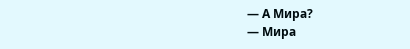— А Мира?
— Мира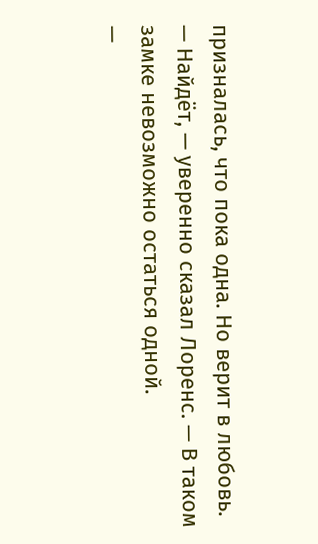призналась, что пока одна. Но верит в любовь.
— Найдёт, — уверенно сказал Лоренс. — В таком замке невозможно остаться одной.
—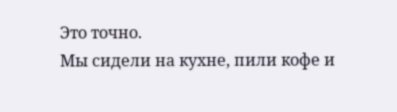Это точно.
Мы сидели на кухне, пили кофе и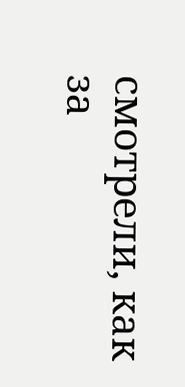смотрели, как за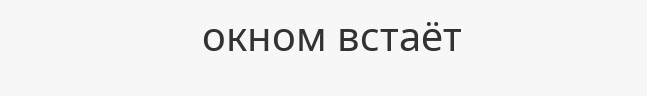окном встаёт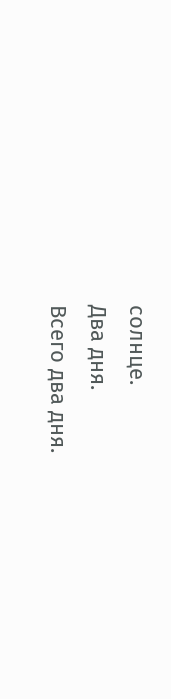солнце.
Два дня.
Всего два дня.